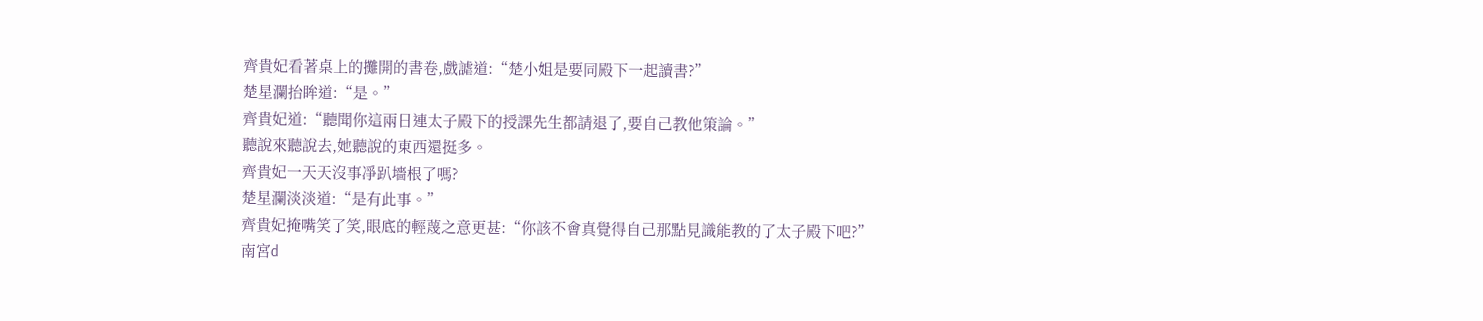齊貴妃看著桌上的攤開的書卷,戲謔道:“楚小姐是要同殿下一起讀書?”
楚星瀾抬眸道:“是。”
齊貴妃道:“聽聞你這兩日連太子殿下的授課先生都請退了,要自己教他策論。”
聽說來聽說去,她聽說的東西還挺多。
齊貴妃一天天沒事凈趴墻根了嗎?
楚星瀾淡淡道:“是有此事。”
齊貴妃掩嘴笑了笑,眼底的輕蔑之意更甚:“你該不會真覺得自己那點見識能教的了太子殿下吧?”
南宮d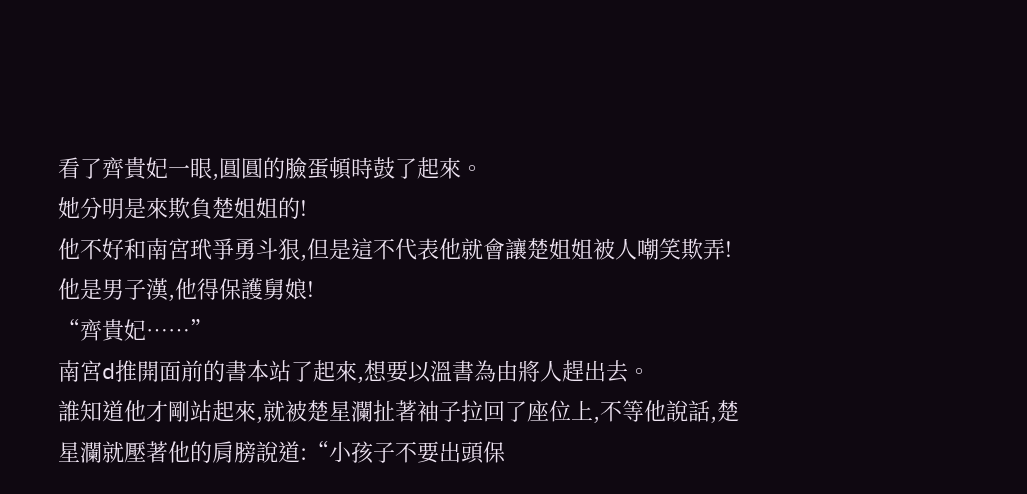看了齊貴妃一眼,圓圓的臉蛋頓時鼓了起來。
她分明是來欺負楚姐姐的!
他不好和南宮玳爭勇斗狠,但是這不代表他就會讓楚姐姐被人嘲笑欺弄!
他是男子漢,他得保護舅娘!
“齊貴妃……”
南宮d推開面前的書本站了起來,想要以溫書為由將人趕出去。
誰知道他才剛站起來,就被楚星瀾扯著袖子拉回了座位上,不等他說話,楚星瀾就壓著他的肩膀說道:“小孩子不要出頭保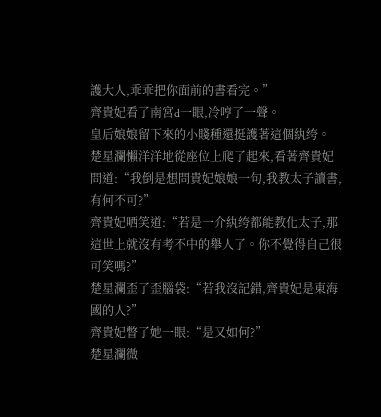護大人,乖乖把你面前的書看完。”
齊貴妃看了南宮d一眼,冷哼了一聲。
皇后娘娘留下來的小賤種還挺護著這個紈绔。
楚星瀾懶洋洋地從座位上爬了起來,看著齊貴妃問道:“我倒是想問貴妃娘娘一句,我教太子讀書,有何不可?”
齊貴妃哂笑道:“若是一介紈绔都能教化太子,那這世上就沒有考不中的舉人了。你不覺得自己很可笑嗎?”
楚星瀾歪了歪腦袋:“若我沒記錯,齊貴妃是東海國的人?”
齊貴妃瞥了她一眼:“是又如何?”
楚星瀾微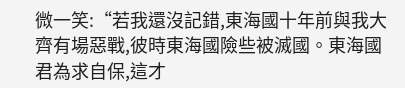微一笑:“若我還沒記錯,東海國十年前與我大齊有場惡戰,彼時東海國險些被滅國。東海國君為求自保,這才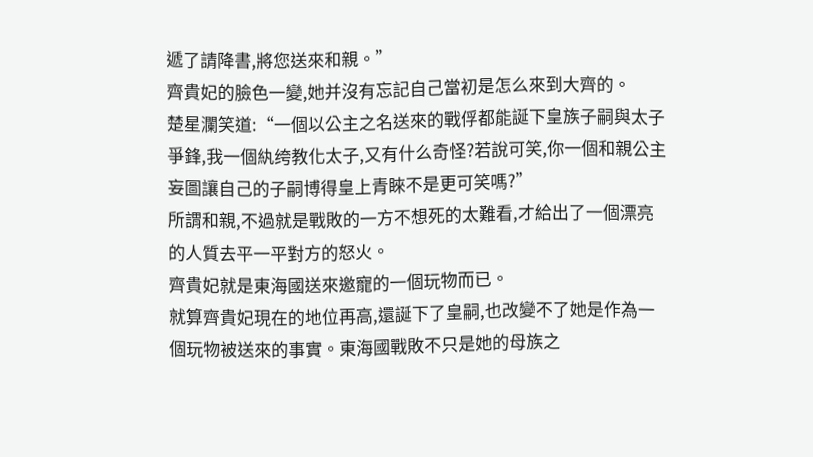遞了請降書,將您送來和親。”
齊貴妃的臉色一變,她并沒有忘記自己當初是怎么來到大齊的。
楚星瀾笑道:“一個以公主之名送來的戰俘都能誕下皇族子嗣與太子爭鋒,我一個紈绔教化太子,又有什么奇怪?若說可笑,你一個和親公主妄圖讓自己的子嗣博得皇上青睞不是更可笑嗎?”
所謂和親,不過就是戰敗的一方不想死的太難看,才給出了一個漂亮的人質去平一平對方的怒火。
齊貴妃就是東海國送來邀寵的一個玩物而已。
就算齊貴妃現在的地位再高,還誕下了皇嗣,也改變不了她是作為一個玩物被送來的事實。東海國戰敗不只是她的母族之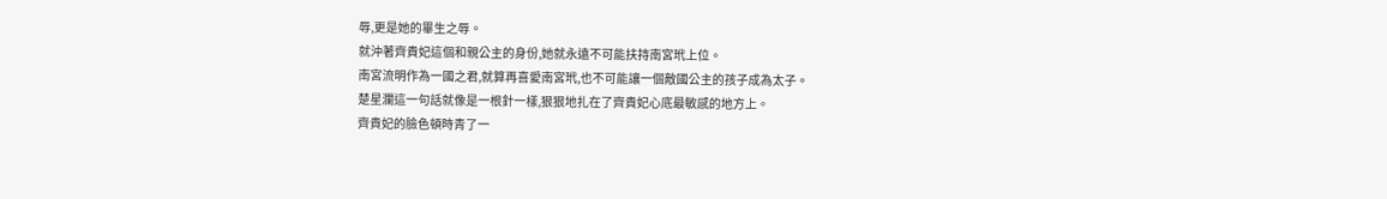辱,更是她的畢生之辱。
就沖著齊貴妃這個和親公主的身份,她就永遠不可能扶持南宮玳上位。
南宮流明作為一國之君,就算再喜愛南宮玳,也不可能讓一個敵國公主的孩子成為太子。
楚星瀾這一句話就像是一根針一樣,狠狠地扎在了齊貴妃心底最敏感的地方上。
齊貴妃的臉色頓時青了一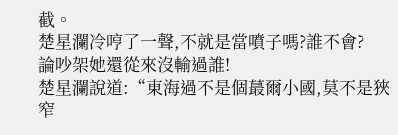截。
楚星瀾冷哼了一聲,不就是當噴子嗎?誰不會?
論吵架她還從來沒輸過誰!
楚星瀾說道:“東海過不是個蕞爾小國,莫不是狹窄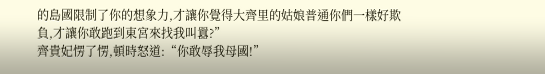的島國限制了你的想象力,才讓你覺得大齊里的姑娘普通你們一樣好欺負,才讓你敢跑到東宮來找我叫囂?”
齊貴妃愣了愣,頓時怒道:“你敢辱我母國!”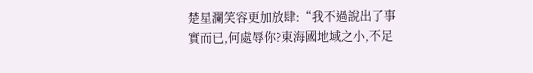楚星瀾笑容更加放肆:“我不過說出了事實而已,何處辱你?東海國地域之小,不足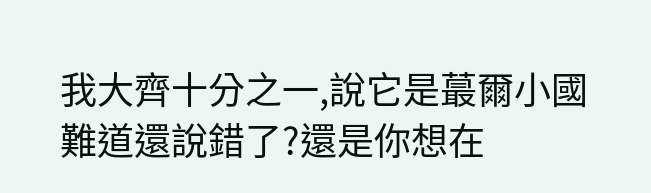我大齊十分之一,說它是蕞爾小國難道還說錯了?還是你想在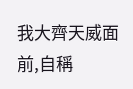我大齊天威面前,自稱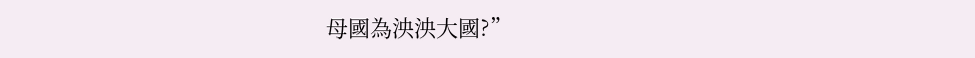母國為泱泱大國?”